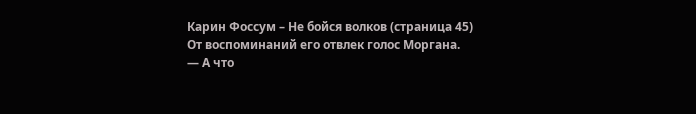Карин Фоссум – Не бойся волков (страница 45)
От воспоминаний его отвлек голос Моргана.
— А что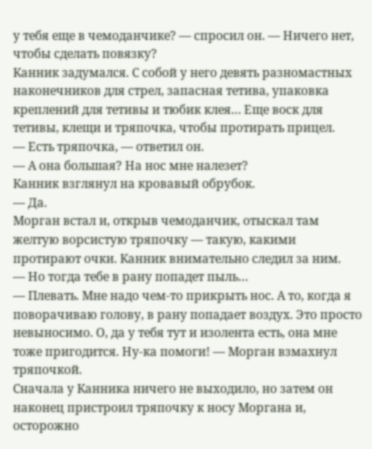у тебя еще в чемоданчике? — спросил он. — Ничего нет, чтобы сделать повязку?
Канник задумался. С собой у него девять разномастных наконечников для стрел, запасная тетива, упаковка креплений для тетивы и тюбик клея… Еще воск для тетивы, клещи и тряпочка, чтобы протирать прицел.
— Есть тряпочка, — ответил он.
— А она большая? На нос мне налезет?
Канник взглянул на кровавый обрубок.
— Да.
Морган встал и, открыв чемоданчик, отыскал там желтую ворсистую тряпочку — такую, какими протирают очки. Канник внимательно следил за ним.
— Но тогда тебе в рану попадет пыль…
— Плевать. Мне надо чем-то прикрыть нос. А то, когда я поворачиваю голову, в рану попадает воздух. Это просто невыносимо. О, да у тебя тут и изолента есть, она мне тоже пригодится. Ну-ка помоги! — Морган взмахнул тряпочкой.
Сначала у Канника ничего не выходило, но затем он наконец пристроил тряпочку к носу Моргана и, осторожно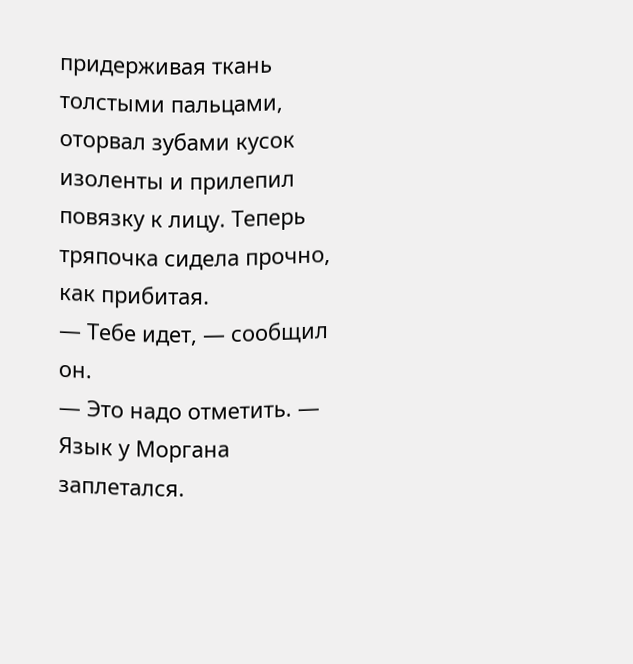придерживая ткань толстыми пальцами, оторвал зубами кусок изоленты и прилепил повязку к лицу. Теперь тряпочка сидела прочно, как прибитая.
— Тебе идет, — сообщил он.
— Это надо отметить. — Язык у Моргана заплетался.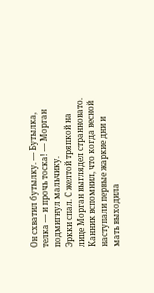Он схватил бутылку. — Бутылка, телка — и прочь тоска! — Морган подмигнул мальчику.
Эркки спал. С желтой тряпкой на лице Морган выглядел странновато. Канник вспомнил, что когда весной наступали первые жаркие дни и мать выходила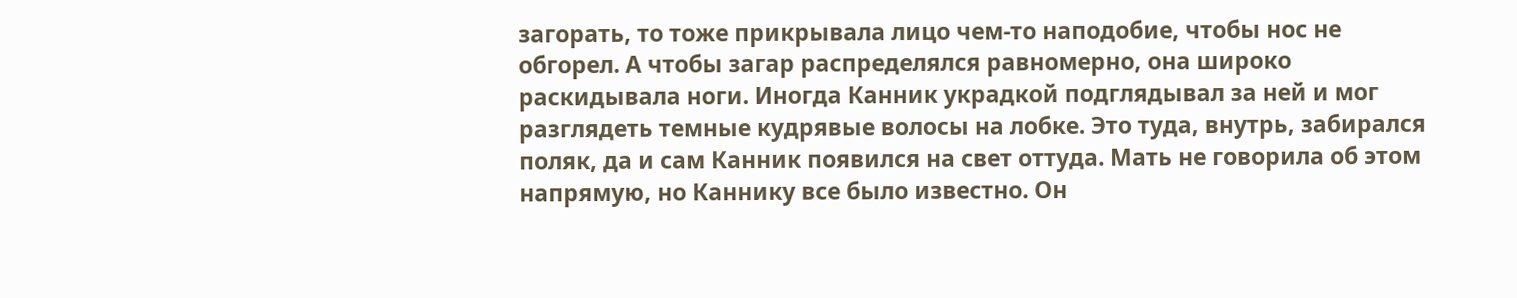загорать, то тоже прикрывала лицо чем-то наподобие, чтобы нос не обгорел. А чтобы загар распределялся равномерно, она широко раскидывала ноги. Иногда Канник украдкой подглядывал за ней и мог разглядеть темные кудрявые волосы на лобке. Это туда, внутрь, забирался поляк, да и сам Канник появился на свет оттуда. Мать не говорила об этом напрямую, но Каннику все было известно. Он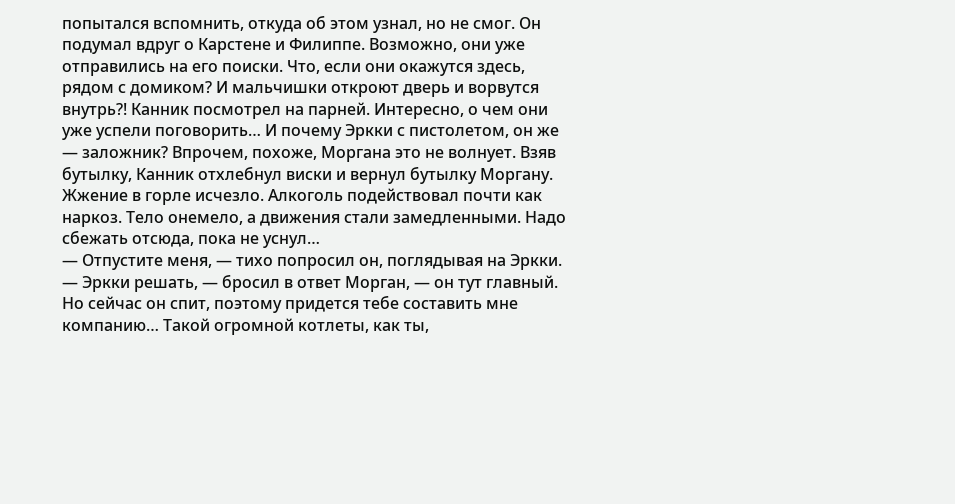попытался вспомнить, откуда об этом узнал, но не смог. Он подумал вдруг о Карстене и Филиппе. Возможно, они уже отправились на его поиски. Что, если они окажутся здесь, рядом с домиком? И мальчишки откроют дверь и ворвутся внутрь?! Канник посмотрел на парней. Интересно, о чем они уже успели поговорить… И почему Эркки с пистолетом, он же — заложник? Впрочем, похоже, Моргана это не волнует. Взяв бутылку, Канник отхлебнул виски и вернул бутылку Моргану. Жжение в горле исчезло. Алкоголь подействовал почти как наркоз. Тело онемело, а движения стали замедленными. Надо сбежать отсюда, пока не уснул…
— Отпустите меня, — тихо попросил он, поглядывая на Эркки.
— Эркки решать, — бросил в ответ Морган, — он тут главный. Но сейчас он спит, поэтому придется тебе составить мне компанию… Такой огромной котлеты, как ты,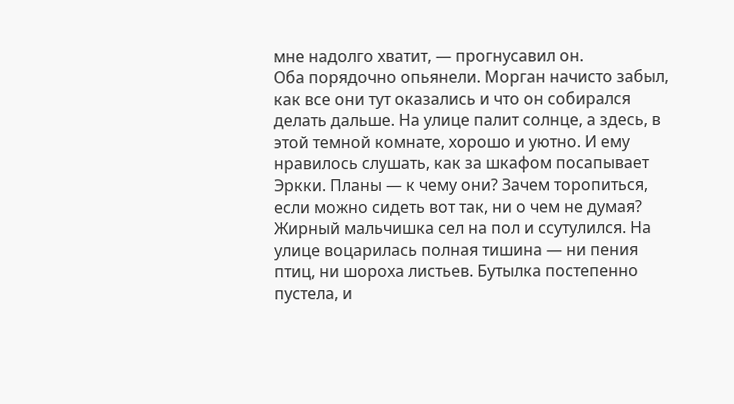мне надолго хватит, — прогнусавил он.
Оба порядочно опьянели. Морган начисто забыл, как все они тут оказались и что он собирался делать дальше. На улице палит солнце, а здесь, в этой темной комнате, хорошо и уютно. И ему нравилось слушать, как за шкафом посапывает Эркки. Планы — к чему они? Зачем торопиться, если можно сидеть вот так, ни о чем не думая? Жирный мальчишка сел на пол и ссутулился. На улице воцарилась полная тишина — ни пения птиц, ни шороха листьев. Бутылка постепенно пустела, и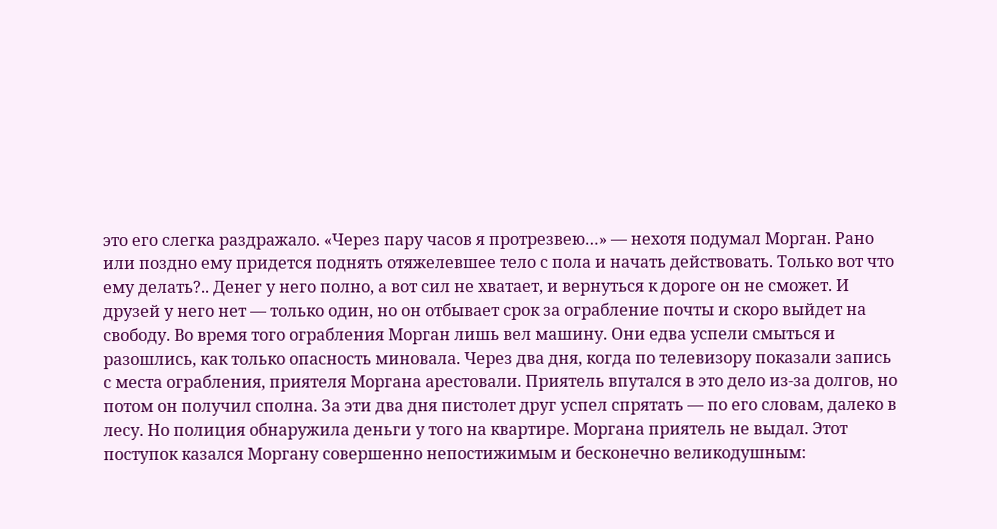это его слегка раздражало. «Через пару часов я протрезвею…» — нехотя подумал Морган. Рано или поздно ему придется поднять отяжелевшее тело с пола и начать действовать. Только вот что ему делать?.. Денег у него полно, а вот сил не хватает, и вернуться к дороге он не сможет. И друзей у него нет — только один, но он отбывает срок за ограбление почты и скоро выйдет на свободу. Во время того ограбления Морган лишь вел машину. Они едва успели смыться и разошлись, как только опасность миновала. Через два дня, когда по телевизору показали запись с места ограбления, приятеля Моргана арестовали. Приятель впутался в это дело из-за долгов, но потом он получил сполна. За эти два дня пистолет друг успел спрятать — по его словам, далеко в лесу. Но полиция обнаружила деньги у того на квартире. Моргана приятель не выдал. Этот поступок казался Моргану совершенно непостижимым и бесконечно великодушным: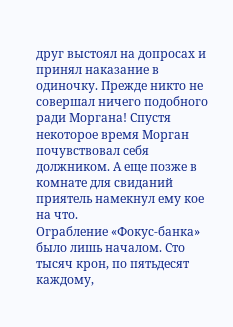друг выстоял на допросах и принял наказание в одиночку. Прежде никто не совершал ничего подобного ради Моргана! Спустя некоторое время Морган почувствовал себя должником. А еще позже в комнате для свиданий приятель намекнул ему кое на что.
Ограбление «Фокус-банка» было лишь началом. Сто тысяч крон, по пятьдесят каждому,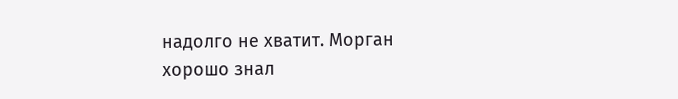надолго не хватит. Морган хорошо знал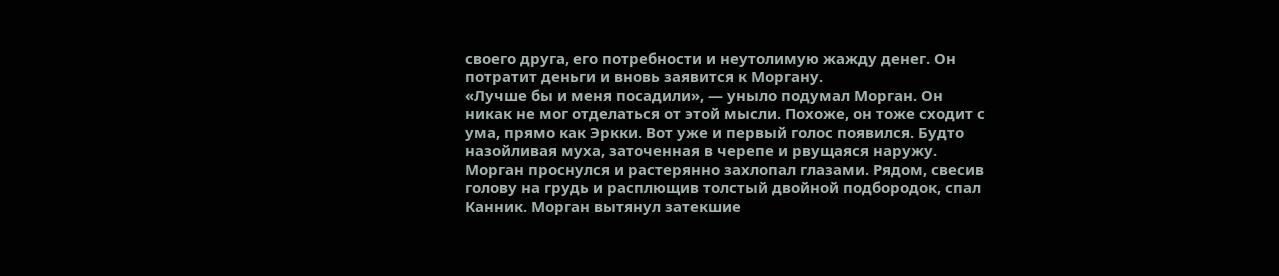своего друга, его потребности и неутолимую жажду денег. Он потратит деньги и вновь заявится к Моргану.
«Лучше бы и меня посадили», — уныло подумал Морган. Он никак не мог отделаться от этой мысли. Похоже, он тоже сходит с ума, прямо как Эркки. Вот уже и первый голос появился. Будто назойливая муха, заточенная в черепе и рвущаяся наружу.
Морган проснулся и растерянно захлопал глазами. Рядом, свесив голову на грудь и расплющив толстый двойной подбородок, спал Канник. Морган вытянул затекшие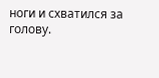ноги и схватился за голову.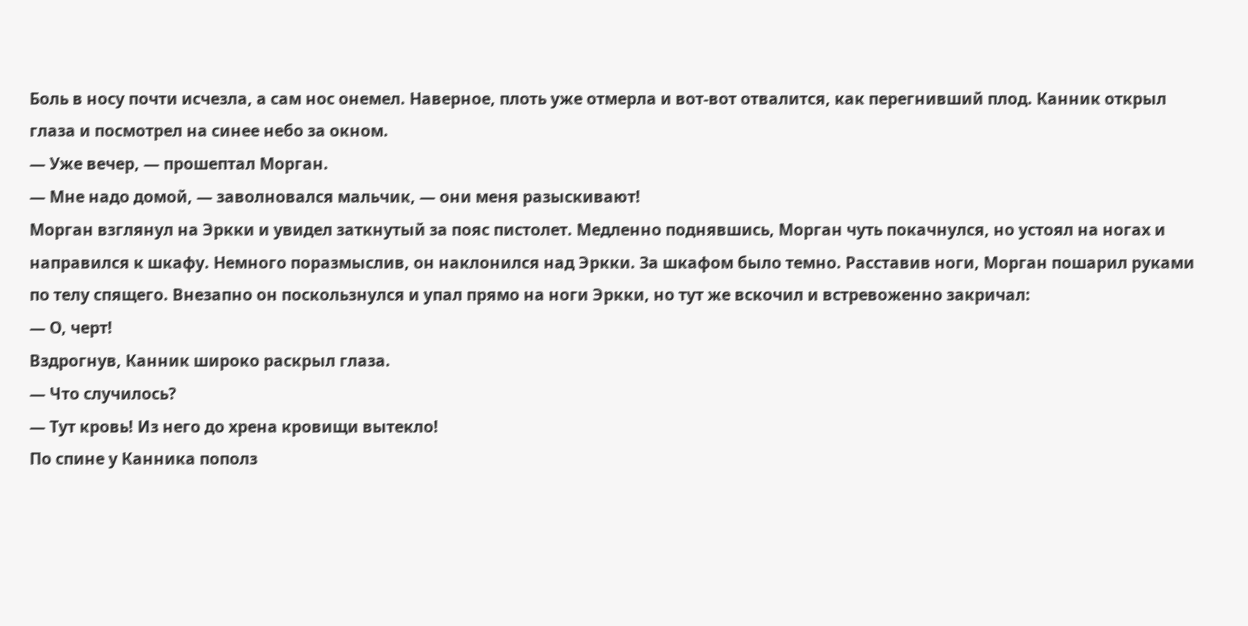Боль в носу почти исчезла, а сам нос онемел. Наверное, плоть уже отмерла и вот-вот отвалится, как перегнивший плод. Канник открыл глаза и посмотрел на синее небо за окном.
— Уже вечер, — прошептал Морган.
— Мне надо домой, — заволновался мальчик, — они меня разыскивают!
Морган взглянул на Эркки и увидел заткнутый за пояс пистолет. Медленно поднявшись, Морган чуть покачнулся, но устоял на ногах и направился к шкафу. Немного поразмыслив, он наклонился над Эркки. За шкафом было темно. Расставив ноги, Морган пошарил руками по телу спящего. Внезапно он поскользнулся и упал прямо на ноги Эркки, но тут же вскочил и встревоженно закричал:
— О, черт!
Вздрогнув, Канник широко раскрыл глаза.
— Что случилось?
— Тут кровь! Из него до хрена кровищи вытекло!
По спине у Канника пополз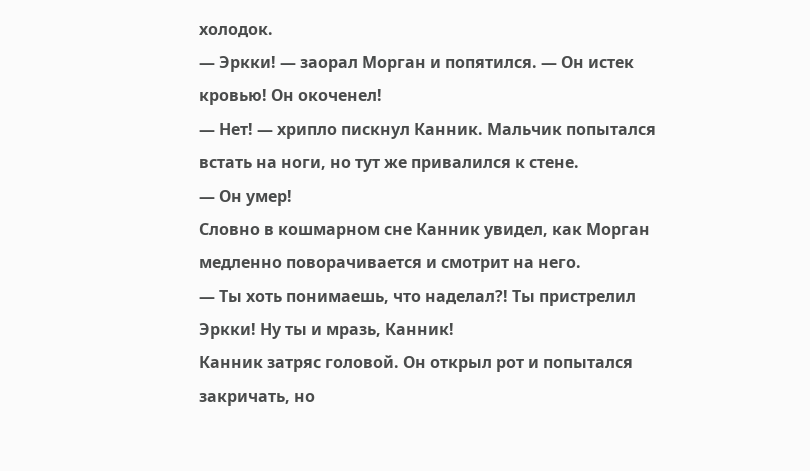холодок.
— Эркки! — заорал Морган и попятился. — Он истек кровью! Он окоченел!
— Нет! — хрипло пискнул Канник. Мальчик попытался встать на ноги, но тут же привалился к стене.
— Он умер!
Словно в кошмарном сне Канник увидел, как Морган медленно поворачивается и смотрит на него.
— Ты хоть понимаешь, что наделал?! Ты пристрелил Эркки! Ну ты и мразь, Канник!
Канник затряс головой. Он открыл рот и попытался закричать, но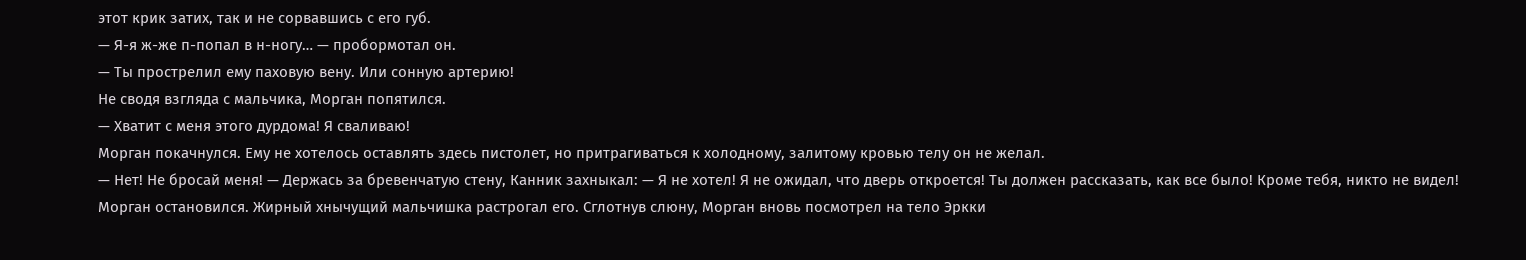этот крик затих, так и не сорвавшись с его губ.
— Я-я ж-же п-попал в н-ногу… — пробормотал он.
— Ты прострелил ему паховую вену. Или сонную артерию!
Не сводя взгляда с мальчика, Морган попятился.
— Хватит с меня этого дурдома! Я сваливаю!
Морган покачнулся. Ему не хотелось оставлять здесь пистолет, но притрагиваться к холодному, залитому кровью телу он не желал.
— Нет! Не бросай меня! — Держась за бревенчатую стену, Канник захныкал: — Я не хотел! Я не ожидал, что дверь откроется! Ты должен рассказать, как все было! Кроме тебя, никто не видел!
Морган остановился. Жирный хнычущий мальчишка растрогал его. Сглотнув слюну, Морган вновь посмотрел на тело Эркки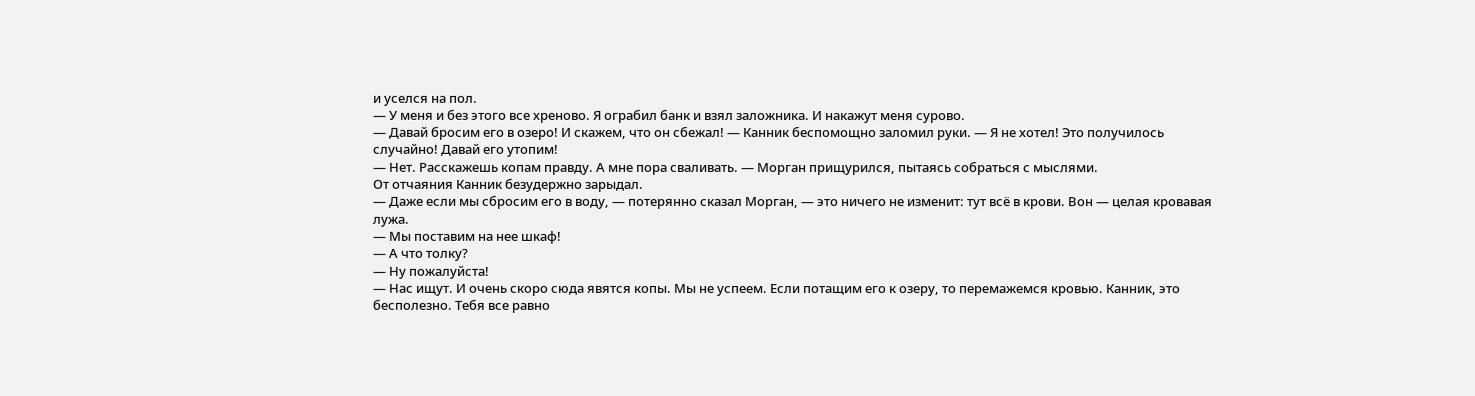и уселся на пол.
— У меня и без этого все хреново. Я ограбил банк и взял заложника. И накажут меня сурово.
— Давай бросим его в озеро! И скажем, что он сбежал! — Канник беспомощно заломил руки. — Я не хотел! Это получилось случайно! Давай его утопим!
— Нет. Расскажешь копам правду. А мне пора сваливать. — Морган прищурился, пытаясь собраться с мыслями.
От отчаяния Канник безудержно зарыдал.
— Даже если мы сбросим его в воду, — потерянно сказал Морган, — это ничего не изменит: тут всё в крови. Вон — целая кровавая лужа.
— Мы поставим на нее шкаф!
— А что толку?
— Ну пожалуйста!
— Нас ищут. И очень скоро сюда явятся копы. Мы не успеем. Если потащим его к озеру, то перемажемся кровью. Канник, это бесполезно. Тебя все равно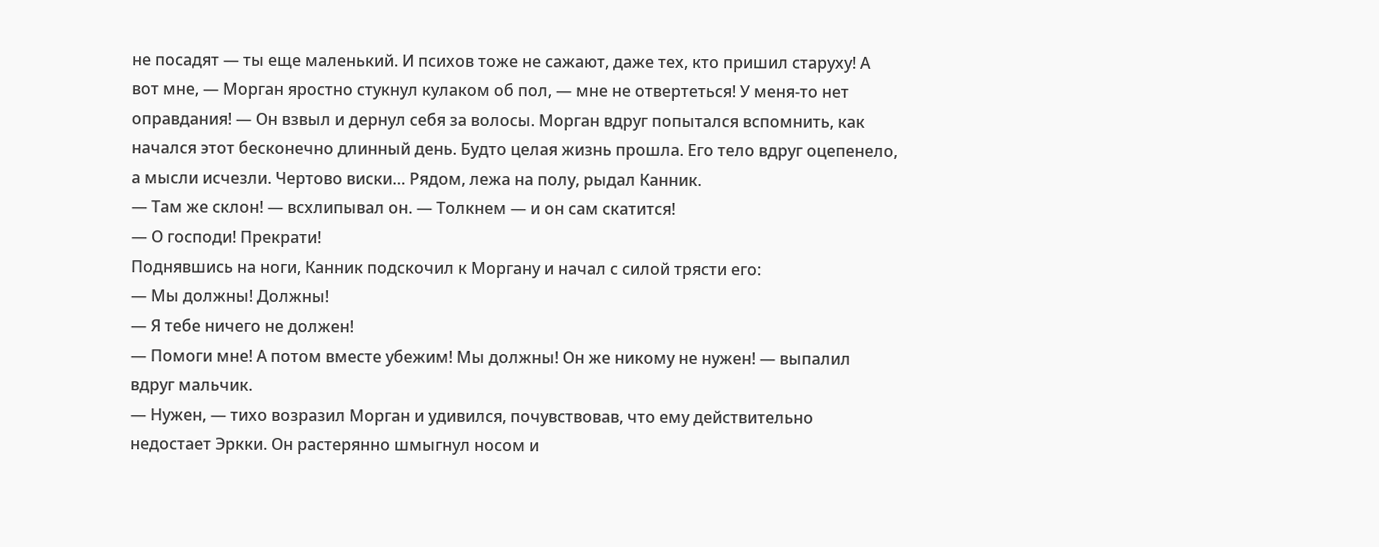не посадят — ты еще маленький. И психов тоже не сажают, даже тех, кто пришил старуху! А вот мне, — Морган яростно стукнул кулаком об пол, — мне не отвертеться! У меня-то нет оправдания! — Он взвыл и дернул себя за волосы. Морган вдруг попытался вспомнить, как начался этот бесконечно длинный день. Будто целая жизнь прошла. Его тело вдруг оцепенело, а мысли исчезли. Чертово виски… Рядом, лежа на полу, рыдал Канник.
— Там же склон! — всхлипывал он. — Толкнем — и он сам скатится!
— О господи! Прекрати!
Поднявшись на ноги, Канник подскочил к Моргану и начал с силой трясти его:
— Мы должны! Должны!
— Я тебе ничего не должен!
— Помоги мне! А потом вместе убежим! Мы должны! Он же никому не нужен! — выпалил вдруг мальчик.
— Нужен, — тихо возразил Морган и удивился, почувствовав, что ему действительно недостает Эркки. Он растерянно шмыгнул носом и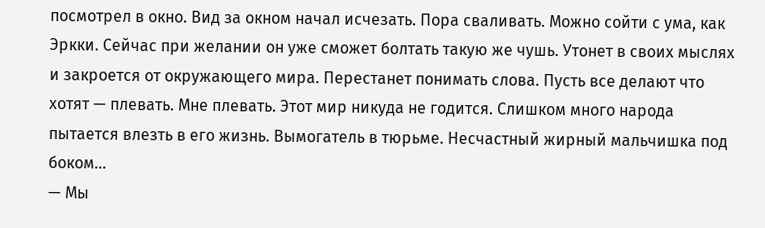посмотрел в окно. Вид за окном начал исчезать. Пора сваливать. Можно сойти с ума, как Эркки. Сейчас при желании он уже сможет болтать такую же чушь. Утонет в своих мыслях и закроется от окружающего мира. Перестанет понимать слова. Пусть все делают что хотят — плевать. Мне плевать. Этот мир никуда не годится. Слишком много народа пытается влезть в его жизнь. Вымогатель в тюрьме. Несчастный жирный мальчишка под боком…
— Мы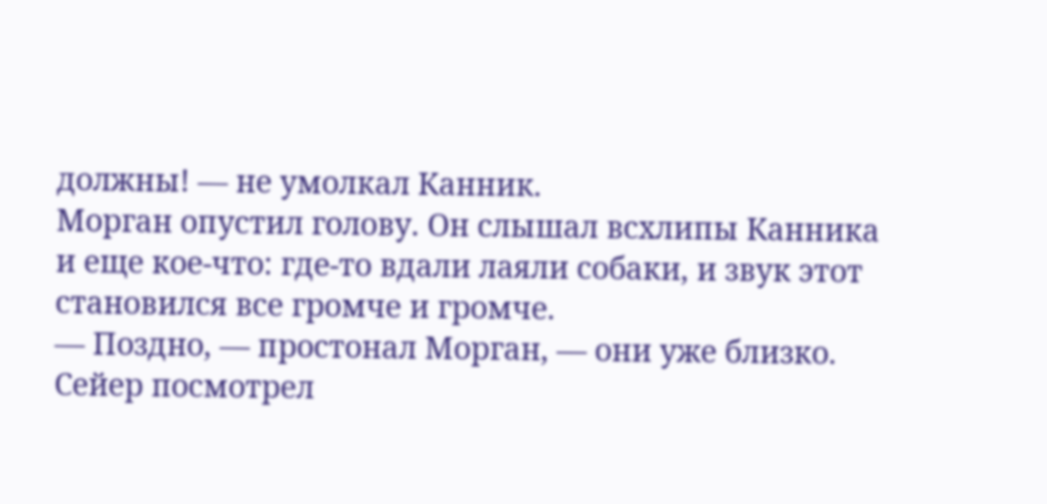должны! — не умолкал Канник.
Морган опустил голову. Он слышал всхлипы Канника и еще кое-что: где-то вдали лаяли собаки, и звук этот становился все громче и громче.
— Поздно, — простонал Морган, — они уже близко.
Сейер посмотрел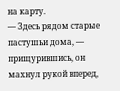на карту.
— Здесь рядом старые пастушьи дома, — прищурившись, он махнул рукой вперед,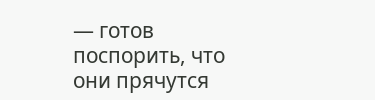— готов поспорить, что они прячутся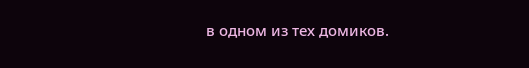в одном из тех домиков.